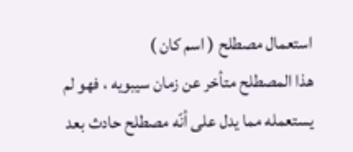استعمال مصطلح ( اسم كان )
هذا المصطلح متأخر عن زمان سيبويه ، فهو لم يستعمله مما يدل على أنّه مصطلح حادث بعد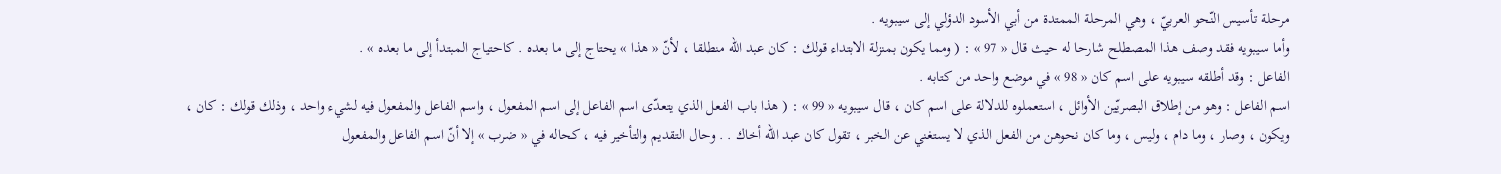مرحلة تأسيس النّحو العربيّ ، وهي المرحلة الممتدة من أبي الأسود الدؤلي إلى سيبويه .
وأما سيبويه فقد وصف هذا المصطلح شارحا له حيث قال « 97 » : ( ومما يكون بمنزلة الابتداء قولك : كان عبد اللّه منطلقا ، لأنّ « هذا » يحتاج إلى ما بعده . كاحتياج المبتدأ إلى ما بعده » .
الفاعل : وقد أطلقه سيبويه على اسم كان « 98 » في موضع واحد من كتابه .
اسم الفاعل : وهو من إطلاق البصريّين الأوائل ، استعملوه للدلالة على اسم كان ، قال سيبويه « 99 » : ( هذا باب الفعل الذي يتعدّى اسم الفاعل إلى اسم المفعول ، واسم الفاعل والمفعول فيه لشيء واحد ، وذلك قولك : كان ، ويكون ، وصار ، وما دام ، وليس ، وما كان نحوهن من الفعل الذي لا يستغني عن الخبر ، تقول كان عبد اللّه أخاك . . وحال التقديم والتأخير فيه ، كحاله في « ضرب » إلا أنّ اسم الفاعل والمفعول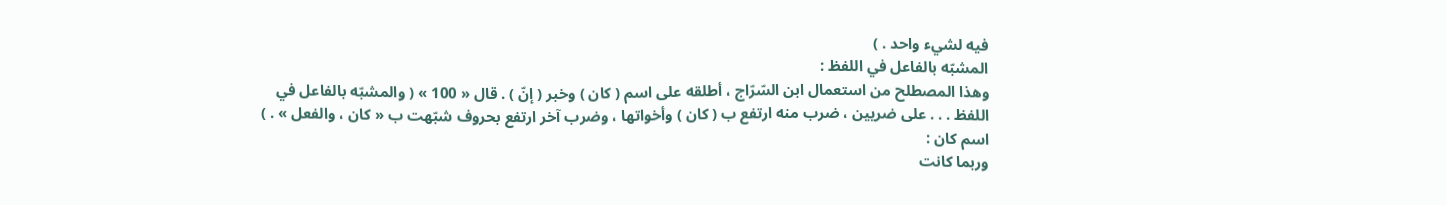فيه لشيء واحد . )
المشبّه بالفاعل في اللفظ :
وهذا المصطلح من استعمال ابن السّرّاج ، أطلقه على اسم ( كان ) وخبر ( إنّ ) . قال « 100 » ( والمشبّه بالفاعل في اللفظ . . . على ضريين ، ضرب منه ارتفع ب ( كان ) وأخواتها ، وضرب آخر ارتفع بحروف شبّهت ب « كان ، والفعل » . )
اسم كان :
وربما كانت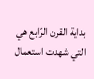بداية القرن الرّابع هي التي شهدت استعمال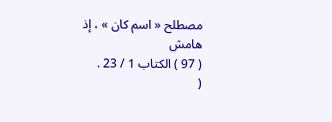مصطلح « اسم كان » ، إذ
هامش
( 97 ) الكتاب 1 / 23 .
(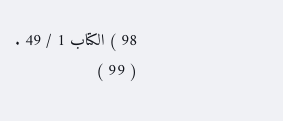98 ) الكتاب 1 / 49 .
( 99 )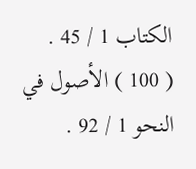الكتاب 1 / 45 .
( 100 ) الأصول في النحو 1 / 92 .